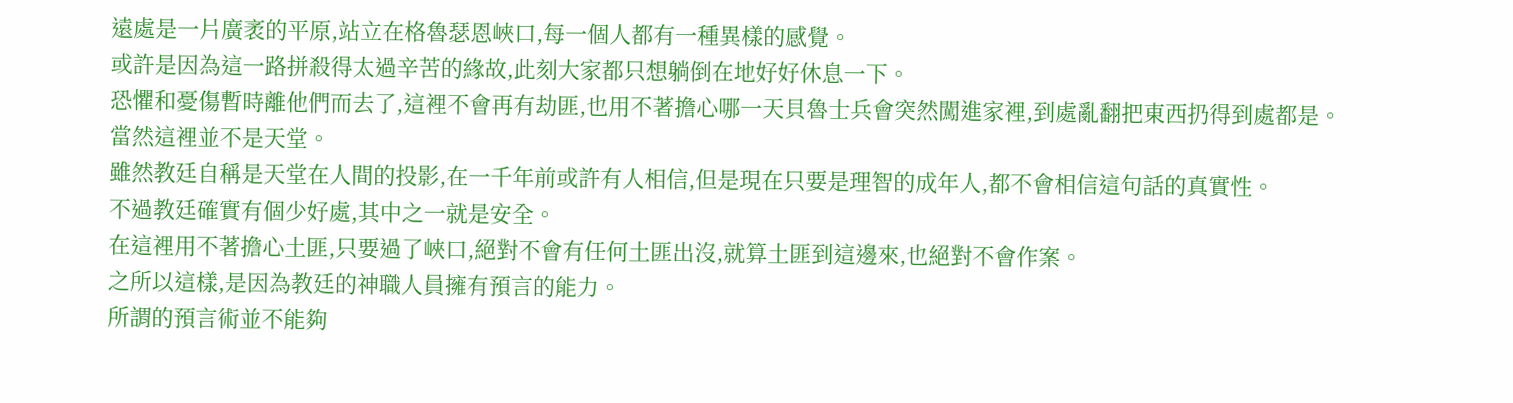遠處是一片廣袤的平原,站立在格魯瑟恩峽口,每一個人都有一種異樣的感覺。
或許是因為這一路拼殺得太過辛苦的緣故,此刻大家都只想躺倒在地好好休息一下。
恐懼和憂傷暫時離他們而去了,這裡不會再有劫匪,也用不著擔心哪一天貝魯士兵會突然闖進家裡,到處亂翻把東西扔得到處都是。
當然這裡並不是天堂。
雖然教廷自稱是天堂在人間的投影,在一千年前或許有人相信,但是現在只要是理智的成年人,都不會相信這句話的真實性。
不過教廷確實有個少好處,其中之一就是安全。
在這裡用不著擔心土匪,只要過了峽口,絕對不會有任何土匪出沒,就算土匪到這邊來,也絕對不會作案。
之所以這樣,是因為教廷的神職人員擁有預言的能力。
所謂的預言術並不能夠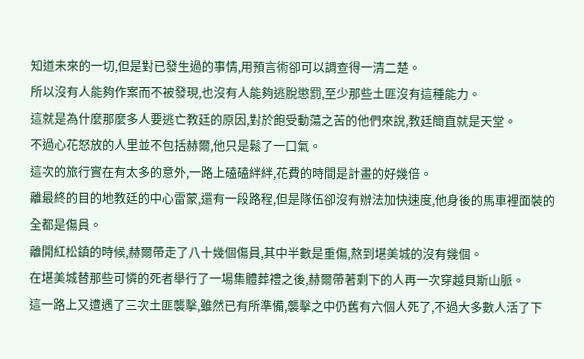知道未來的一切,但是對已發生過的事情,用預言術卻可以調查得一清二楚。
所以沒有人能夠作案而不被發現,也沒有人能夠逃脫懲罰,至少那些土匪沒有這種能力。
這就是為什麼那麼多人要逃亡教廷的原因,對於飽受動蕩之苦的他們來說,教廷簡直就是天堂。
不過心花怒放的人里並不包括赫爾,他只是鬆了一口氣。
這次的旅行實在有太多的意外,一路上磕磕絆絆,花費的時間是計畫的好幾倍。
離最終的目的地教廷的中心雷蒙,還有一段路程,但是隊伍卻沒有辦法加快速度,他身後的馬車裡面裝的全都是傷員。
離開紅松鎮的時候,赫爾帶走了八十幾個傷員,其中半數是重傷,熬到堪美城的沒有幾個。
在堪美城替那些可憐的死者舉行了一場集體葬禮之後,赫爾帶著剩下的人再一次穿越貝斯山脈。
這一路上又遭遇了三次土匪襲擊,雖然已有所準備,襲擊之中仍舊有六個人死了,不過大多數人活了下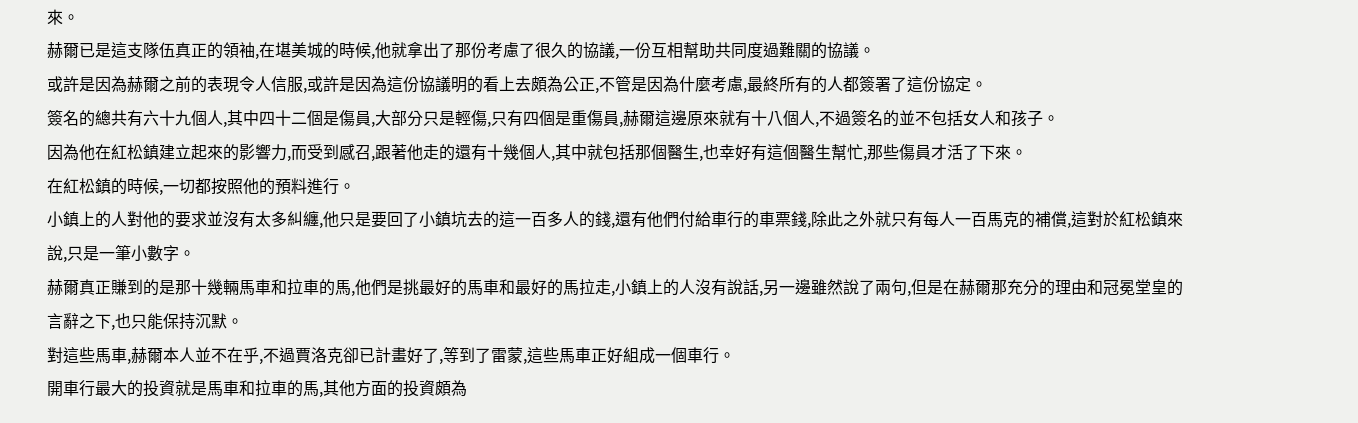來。
赫爾已是這支隊伍真正的領袖,在堪美城的時候,他就拿出了那份考慮了很久的協議,一份互相幫助共同度過難關的協議。
或許是因為赫爾之前的表現令人信服,或許是因為這份協議明的看上去頗為公正,不管是因為什麼考慮,最終所有的人都簽署了這份協定。
簽名的總共有六十九個人,其中四十二個是傷員,大部分只是輕傷,只有四個是重傷員,赫爾這邊原來就有十八個人,不過簽名的並不包括女人和孩子。
因為他在紅松鎮建立起來的影響力,而受到感召,跟著他走的還有十幾個人,其中就包括那個醫生,也幸好有這個醫生幫忙,那些傷員才活了下來。
在紅松鎮的時候,一切都按照他的預料進行。
小鎮上的人對他的要求並沒有太多糾纏,他只是要回了小鎮坑去的這一百多人的錢,還有他們付給車行的車票錢,除此之外就只有每人一百馬克的補償,這對於紅松鎮來說,只是一筆小數字。
赫爾真正賺到的是那十幾輛馬車和拉車的馬,他們是挑最好的馬車和最好的馬拉走,小鎮上的人沒有說話,另一邊雖然說了兩句,但是在赫爾那充分的理由和冠冕堂皇的言辭之下,也只能保持沉默。
對這些馬車,赫爾本人並不在乎,不過賈洛克卻已計畫好了,等到了雷蒙,這些馬車正好組成一個車行。
開車行最大的投資就是馬車和拉車的馬,其他方面的投資頗為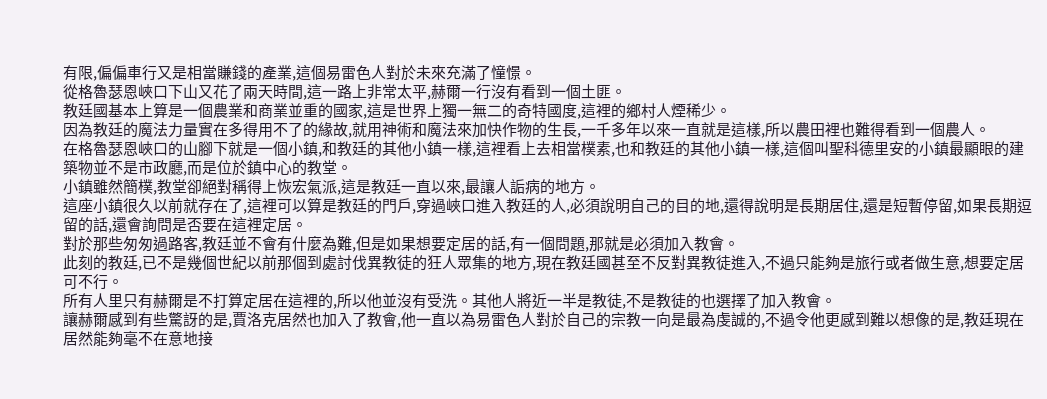有限,偏偏車行又是相當賺錢的產業,這個易雷色人對於未來充滿了憧憬。
從格魯瑟恩峽口下山又花了兩天時間,這一路上非常太平,赫爾一行沒有看到一個土匪。
教廷國基本上算是一個農業和商業並重的國家,這是世界上獨一無二的奇特國度,這裡的鄉村人煙稀少。
因為教廷的魔法力量實在多得用不了的緣故,就用神術和魔法來加快作物的生長,一千多年以來一直就是這樣,所以農田裡也難得看到一個農人。
在格魯瑟恩峽口的山腳下就是一個小鎮,和教廷的其他小鎮一樣,這裡看上去相當樸素,也和教廷的其他小鎮一樣,這個叫聖科德里安的小鎮最顯眼的建築物並不是市政廳,而是位於鎮中心的教堂。
小鎮雖然簡樸,教堂卻絕對稱得上恢宏氣派,這是教廷一直以來,最讓人詬病的地方。
這座小鎮很久以前就存在了,這裡可以算是教廷的門戶,穿過峽口進入教廷的人,必須說明自己的目的地,還得說明是長期居住,還是短暫停留,如果長期逗留的話,還會詢問是否要在這裡定居。
對於那些匆匆過路客,教廷並不會有什麼為難,但是如果想要定居的話,有一個問題,那就是必須加入教會。
此刻的教廷,已不是幾個世紀以前那個到處討伐異教徒的狂人眾集的地方,現在教廷國甚至不反對異教徒進入,不過只能夠是旅行或者做生意,想要定居可不行。
所有人里只有赫爾是不打算定居在這裡的,所以他並沒有受洗。其他人將近一半是教徒,不是教徒的也選擇了加入教會。
讓赫爾感到有些驚訝的是,賈洛克居然也加入了教會,他一直以為易雷色人對於自己的宗教一向是最為虔誠的,不過令他更感到難以想像的是,教廷現在居然能夠毫不在意地接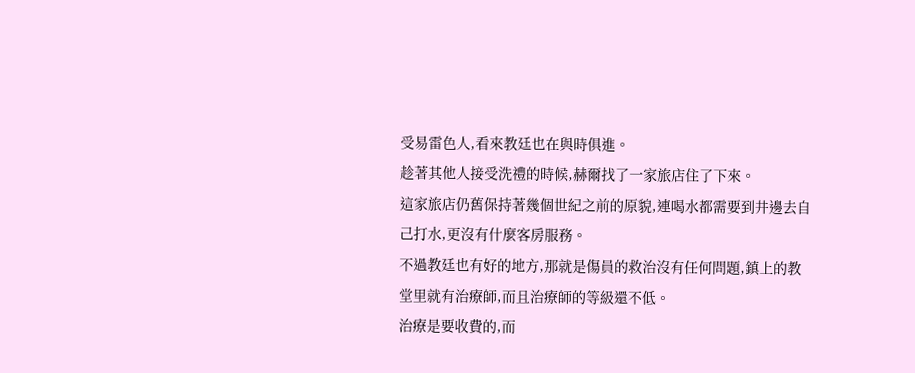受易雷色人,看來教廷也在與時俱進。
趁著其他人接受洗禮的時候,赫爾找了一家旅店住了下來。
這家旅店仍舊保持著幾個世紀之前的原貌,連喝水都需要到井邊去自己打水,更沒有什麼客房服務。
不過教廷也有好的地方,那就是傷員的救治沒有任何問題,鎮上的教堂里就有治療師,而且治療師的等級還不低。
治療是要收費的,而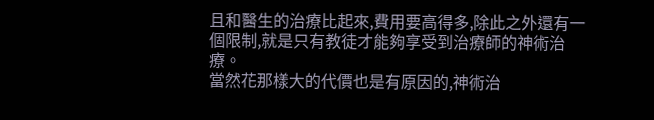且和醫生的治療比起來,費用要高得多,除此之外還有一個限制,就是只有教徒才能夠享受到治療師的神術治療。
當然花那樣大的代價也是有原因的,神術治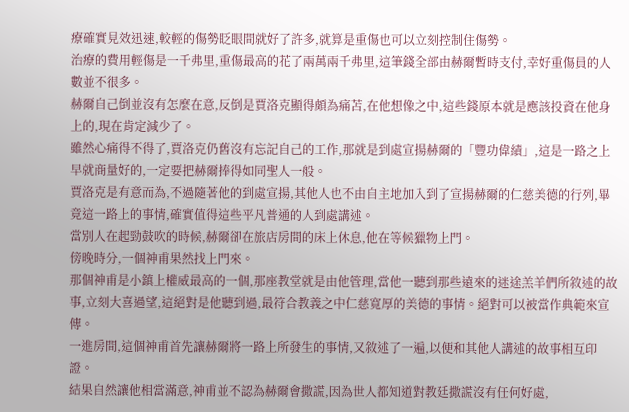療確實見效迅速,較輕的傷勢眨眼間就好了許多,就算是重傷也可以立刻控制住傷勢。
治療的費用輕傷是一千弗里,重傷最高的花了兩萬兩千弗里,這筆錢全部由赫爾暫時支付,幸好重傷員的人數並不很多。
赫爾自己倒並沒有怎麼在意,反倒是賈洛克顯得頗為痛苫,在他想像之中,這些錢原本就是應該投資在他身上的,現在肯定減少了。
雖然心痛得不得了,賈洛克仍舊沒有忘記自己的工作,那就是到處宣揚赫爾的「豐功偉績」,這是一路之上早就商量好的,一定要把赫爾捧得如同聖人一般。
賈洛克是有意而為,不過隨著他的到處宣揚,其他人也不由自主地加入到了宣揚赫爾的仁慈美德的行列,畢竟這一路上的事情,確實值得這些平凡普通的人到處講述。
當別人在起勁鼓吹的時候,赫爾卻在旅店房間的床上休息,他在等候獵物上門。
傍晚時分,一個神甫果然找上門來。
那個神甫是小鎮上權威最高的一個,那座教堂就是由他管理,當他一聽到那些遠來的迷途羔羊們所敘述的故事,立刻大喜過望,這絕對是他聽到過,最符合教義之中仁慈寬厚的美德的事情。絕對可以被當作典範來宣傳。
一進房間,這個神甫首先讓赫爾將一路上所發生的事情,又敘述了一遍,以便和其他人講述的故事相互印證。
結果自然讓他相當滿意,神甫並不認為赫爾會撒謊,因為世人都知道對教廷撒謊沒有任何好處,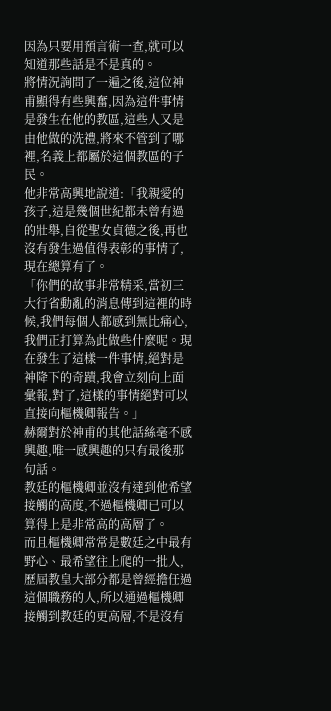因為只要用預言術一查,就可以知道那些話是不是真的。
將情況詢問了一遍之後,這位神甫顯得有些興奮,因為這件事情是發生在他的教區,這些人又是由他做的洗禮,將來不管到了哪裡,名義上都屬於這個教區的子民。
他非常高興地說道:「我親愛的孩子,這是幾個世紀都未曾有過的壯舉,自從聖女貞德之後,再也沒有發生過值得表彰的事情了,現在總算有了。
「你們的故事非常精采,當初三大行省動亂的消息傳到這裡的時候,我們每個人都感到無比痛心,我們正打算為此做些什麼呢。現在發生了這樣一件事情,絕對是神降下的奇蹟,我會立刻向上面彙報,對了,這樣的事情絕對可以直接向樞機卿報告。」
赫爾對於神甫的其他話絲毫不感興趣,唯一感興趣的只有最後那句話。
教廷的樞機卿並沒有達到他希望接觸的高度,不過樞機卿已可以算得上是非常高的高層了。
而且樞機卿常常是數廷之中最有野心、最希望往上爬的一批人,歷屆教皇大部分都是曾經擔任過這個職務的人,所以通過樞機卿接觸到教廷的更高層,不是沒有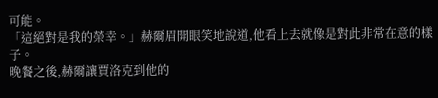可能。
「這絕對是我的榮幸。」赫爾眉開眼笑地說道,他看上去就像是對此非常在意的樣子。
晚餐之後,赫爾讓賈洛克到他的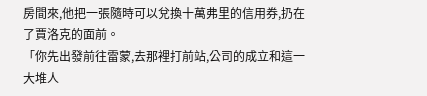房間來,他把一張隨時可以兌換十萬弗里的信用券,扔在了賈洛克的面前。
「你先出發前往雷蒙,去那裡打前站,公司的成立和這一大堆人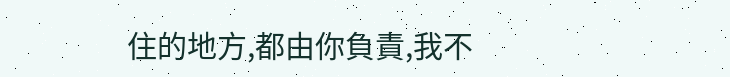住的地方,都由你負責,我不